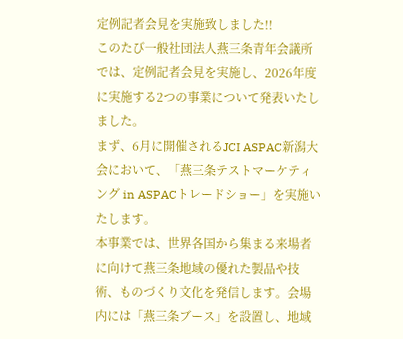定例記者会見を実施致しました!!
このたび一般社団法人燕三条青年会議所では、定例記者会見を実施し、2026年度に実施する2つの事業について発表いたしました。
まず、6月に開催されるJCI ASPAC新潟大会において、「燕三条テストマーケティング in ASPACトレードショー」を実施いたします。
本事業では、世界各国から集まる来場者に向けて燕三条地域の優れた製品や技術、ものづくり文化を発信します。会場内には「燕三条ブース」を設置し、地域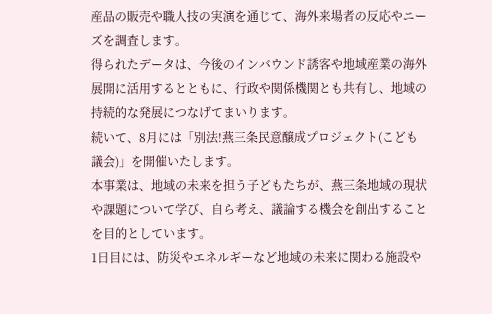産品の販売や職人技の実演を通じて、海外来場者の反応やニーズを調査します。
得られたデータは、今後のインバウンド誘客や地域産業の海外展開に活用するとともに、行政や関係機関とも共有し、地域の持続的な発展につなげてまいります。
続いて、8月には「別法!燕三条民意醸成プロジェクト(こども議会)」を開催いたします。
本事業は、地域の未来を担う子どもたちが、燕三条地域の現状や課題について学び、自ら考え、議論する機会を創出することを目的としています。
1日目には、防災やエネルギーなど地域の未来に関わる施設や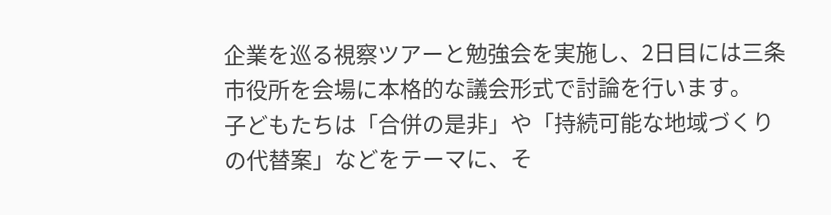企業を巡る視察ツアーと勉強会を実施し、2日目には三条市役所を会場に本格的な議会形式で討論を行います。
子どもたちは「合併の是非」や「持続可能な地域づくりの代替案」などをテーマに、そ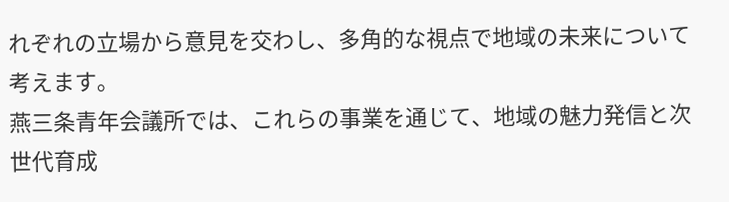れぞれの立場から意見を交わし、多角的な視点で地域の未来について考えます。
燕三条青年会議所では、これらの事業を通じて、地域の魅力発信と次世代育成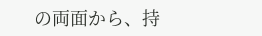の両面から、持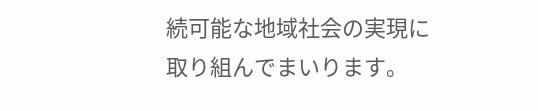続可能な地域社会の実現に取り組んでまいります。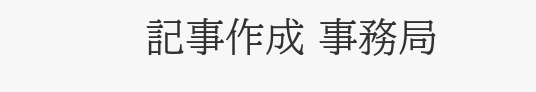記事作成 事務局